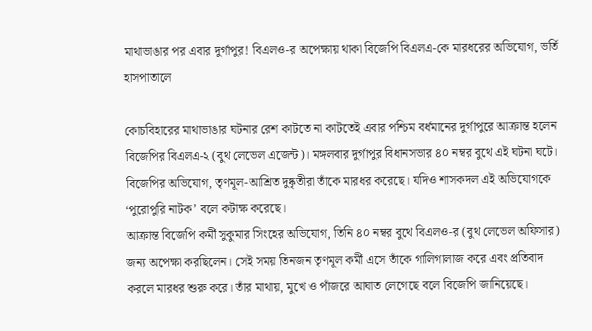মাথাভাঙার পর এবার দুর্গাপুর! বিএলও-র অপেক্ষায় থাকা বিজেপি বিএলএ-কে মারধরের অভিযোগ, ভর্তি হাসপাতালে

কোচবিহারের মাথাভাঙার ঘটনার রেশ কাটতে না কাটতেই এবার পশ্চিম বর্ধমানের দুর্গাপুরে আক্রান্ত হলেন বিজেপির বিএলএ-২ (বুথ লেভেল এজেন্ট)। মঙ্গলবার দুর্গাপুর বিধানসভার ৪০ নম্বর বুথে এই ঘটনা ঘটে। বিজেপির অভিযোগ, তৃণমূল-আশ্রিত দুষ্কৃতীরা তাঁকে মারধর করেছে। যদিও শাসকদল এই অভিযোগকে ‘পুরোপুরি নাটক’ বলে কটাক্ষ করেছে।
আক্রান্ত বিজেপি কর্মী সুকুমার সিংহের অভিযোগ, তিনি ৪০ নম্বর বুথে বিএলও-র (বুথ লেভেল অফিসার) জন্য অপেক্ষা করছিলেন। সেই সময় তিনজন তৃণমূল কর্মী এসে তাঁকে গালিগালাজ করে এবং প্রতিবাদ করলে মারধর শুরু করে। তাঁর মাথায়, মুখে ও পাঁজরে আঘাত লেগেছে বলে বিজেপি জানিয়েছে।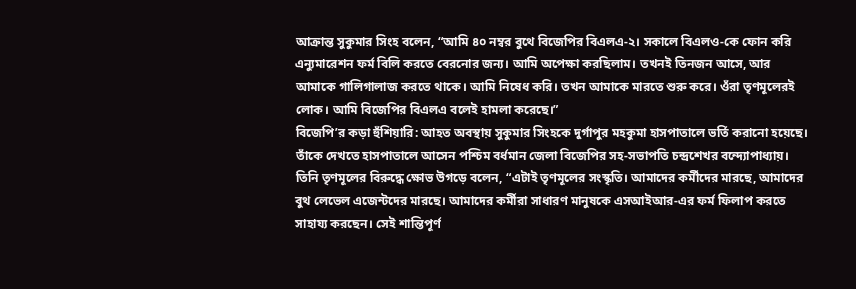আক্রান্ত সুকুমার সিংহ বলেন, “আমি ৪০ নম্বর বুথে বিজেপির বিএলএ-২। সকালে বিএলও-কে ফোন করি এন্যুমারেশন ফর্ম বিলি করতে বেরনোর জন্য। আমি অপেক্ষা করছিলাম। তখনই তিনজন আসে, আর আমাকে গালিগালাজ করতে থাকে। আমি নিষেধ করি। তখন আমাকে মারতে শুরু করে। ওঁরা তৃণমূলেরই লোক। আমি বিজেপির বিএলএ বলেই হামলা করেছে।”
বিজেপি’র কড়া হুঁশিয়ারি: আহত অবস্থায় সুকুমার সিংহকে দুর্গাপুর মহকুমা হাসপাতালে ভর্তি করানো হয়েছে। তাঁকে দেখতে হাসপাতালে আসেন পশ্চিম বর্ধমান জেলা বিজেপির সহ-সভাপতি চন্দ্রশেখর বন্দ্যোপাধ্যায়। তিনি তৃণমূলের বিরুদ্ধে ক্ষোভ উগড়ে বলেন, “এটাই তৃণমূলের সংস্কৃতি। আমাদের কর্মীদের মারছে, আমাদের বুথ লেভেল এজেন্টদের মারছে। আমাদের কর্মীরা সাধারণ মানুষকে এসআইআর-এর ফর্ম ফিলাপ করতে সাহায্য করছেন। সেই শান্তিপূর্ণ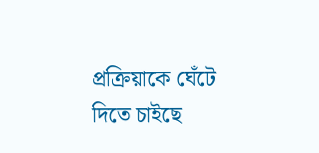প্রক্রিয়াকে ঘেঁটে দিতে চাইছে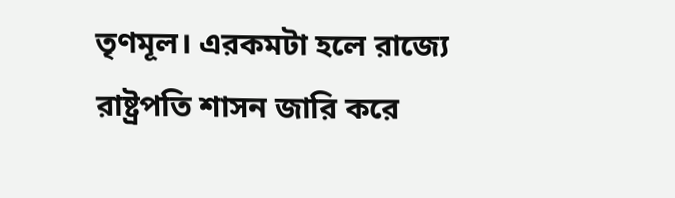তৃণমূল। এরকমটা হলে রাজ্যে রাষ্ট্রপতি শাসন জারি করে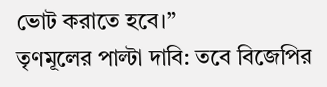ভোট করাতে হবে।”
তৃণমূলের পাল্টা দাবি: তবে বিজেপির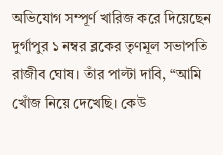অভিযোগ সম্পূর্ণ খারিজ করে দিয়েছেন দুর্গাপুর ১ নম্বর ব্লকের তৃণমূল সভাপতি রাজীব ঘোষ। তাঁর পাল্টা দাবি, “আমি খোঁজ নিয়ে দেখেছি। কেউ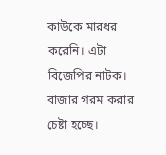কাউকে মারধর করেনি। এটা বিজেপির নাটক। বাজার গরম করার চেষ্টা হচ্ছে।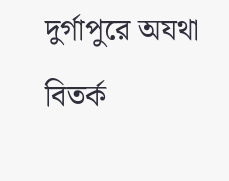দুর্গাপুরে অযথা বিতর্ক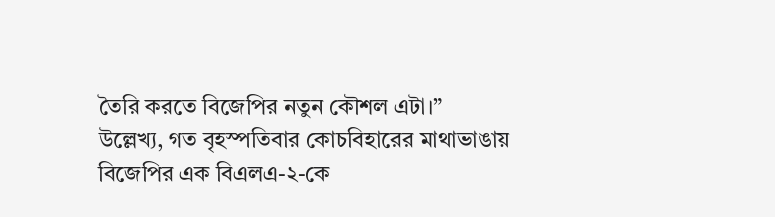তৈরি করতে বিজেপির নতুন কৌশল এটা।”
উল্লেখ্য, গত বৃহস্পতিবার কোচবিহারের মাথাভাঙায় বিজেপির এক বিএলএ-২-কে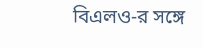বিএলও-র সঙ্গে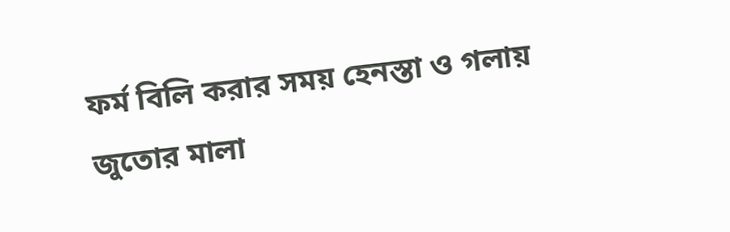ফর্ম বিলি করার সময় হেনস্তা ও গলায় জুতোর মালা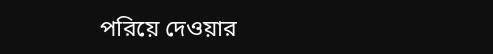পরিয়ে দেওয়ার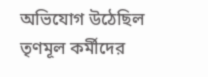অভিযোগ উঠেছিল তৃণমূল কর্মীদের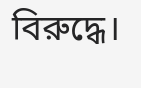বিরুদ্ধে।